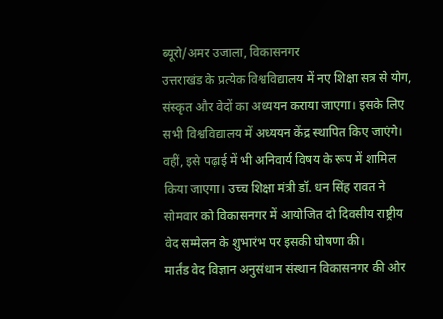ब्यूरो/अमर उजाला, विकासनगर
उत्तराखंड के प्रत्येक विश्वविद्यालय में नए शिक्षा सत्र से योग, संस्कृत और वेदों का अध्ययन कराया जाएगा। इसके लिए सभी विश्वविद्यालय में अध्ययन केंद्र स्थापित किए जाएंगे। वहीं, इसे पढ़ाई में भी अनिवार्य विषय के रूप में शामिल किया जाएगा। उच्च शिक्षा मंत्री डॉ. धन सिंह रावत ने सोमवार को विकासनगर में आयोजित दो दिवसीय राष्ट्रीय वेद सम्मेलन के शुभारंभ पर इसकी घोषणा की।
मार्तंड वेद विज्ञान अनुसंधान संस्थान विकासनगर की ओर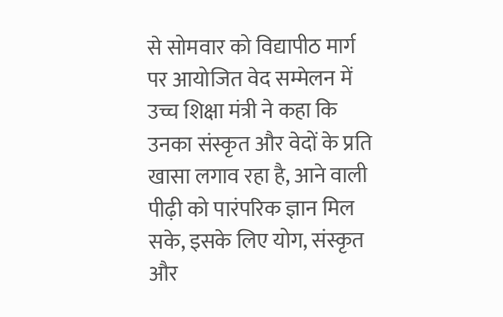से सोमवार को विद्यापीठ मार्ग पर आयोजित वेद सम्मेलन में उच्च शिक्षा मंत्री ने कहा कि उनका संस्कृत और वेदों के प्रति खासा लगाव रहा है, आने वाली पीढ़ी को पारंपरिक ज्ञान मिल सके, इसके लिए योग, संस्कृत और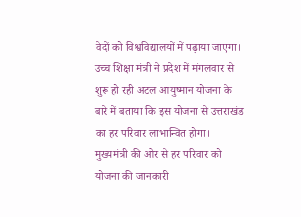वेदों को विश्वविद्यालयों में पढ़ाया जाएगा। उच्च शिक्षा मंत्री ने प्रदेश में मंगलवार से शुरू हो रही अटल आयुष्मान योजना के बारे में बताया कि इस योजना से उत्तराखंड का हर परिवार लाभान्वित होगा। मुख्यमंत्री की ओर से हर परिवार को योजना की जानकारी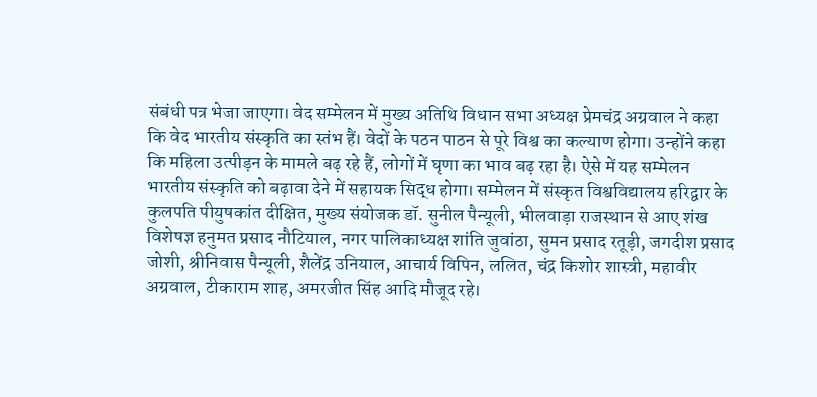संबंधी पत्र भेजा जाएगा। वेद सम्मेलन में मुख्य अतिथि विधान सभा अध्यक्ष प्रेमचंद्र अग्रवाल ने कहा कि वेद भारतीय संस्कृति का स्तंभ हैं। वेदों के पठन पाठन से पूरे विश्व का कल्याण होगा। उन्होंने कहा कि महिला उत्पीड़न के मामले बढ़ रहे हैं, लोगों में घृणा का भाव बढ़ रहा है। ऐसे में यह सम्मेलन भारतीय संस्कृति को बढ़ावा देने में सहायक सिद्ध होगा। सम्मेलन में संस्कृत विश्वविद्यालय हरिद्वार के कुलपति पीयुषकांत दीक्षित, मुख्य संयोजक डॉ. सुनील पैन्यूली, भीलवाड़ा राजस्थान से आए शंख विशेषज्ञ हनुमत प्रसाद नौटियाल, नगर पालिकाध्यक्ष शांति जुवांठा, सुमन प्रसाद रतूड़ी, जगदीश प्रसाद जोशी, श्रीनिवास पैन्यूली, शैलेंद्र उनियाल, आचार्य विपिन, ललित, चंद्र किशोर शास्त्री, महावीर अग्रवाल, टीकाराम शाह, अमरजीत सिंह आदि मौजूद रहे।